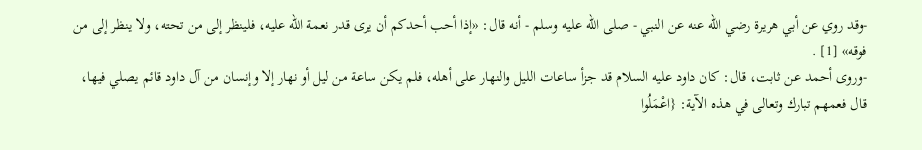-وقد روي عن أبي هريرة رضي الله عنه عن النبي - صلى الله عليه وسلم - أنه قال: «إذا أحب أحدكم أن يرى قدر نعمة الله عليه، فلينظر إلى من تحته، ولا ينظر إلى من فوقه» [1] .
-وروى أحمد عن ثابت، قال: كان داود عليه السلام قد جزأ ساعات الليل والنهار على أهله، فلم يكن ساعة من ليل أو نهار إلا وإنسان من آل داود قائم يصلي فيها، قال فعمهم تبارك وتعالى في هذه الآية: {اعْمَلُوا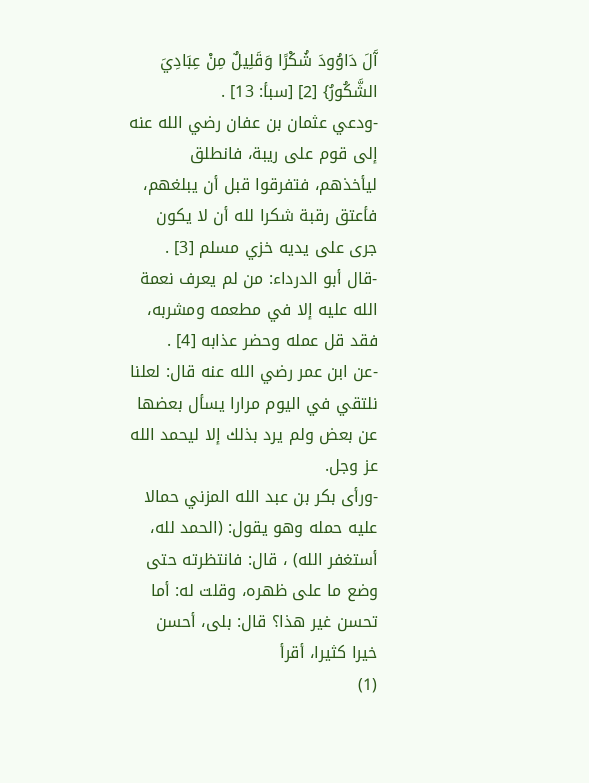آَلَ دَاوُودَ شُكْرًا وَقَلِيلٌ مِنْ عِبَادِيَ الشَّكُورُ} [2] [سبأ: 13] .
-ودعي عثمان بن عفان رضي الله عنه إلى قوم على ريبة، فانطلق ليأخذهم، فتفرقوا قبل أن يبلغهم، فأعتق رقبة شكرا لله أن لا يكون جرى على يديه خزي مسلم [3] .
-قال أبو الدرداء: من لم يعرف نعمة الله عليه إلا في مطعمه ومشربه، فقد قل عمله وحضر عذابه [4] .
-عن ابن عمر رضي الله عنه قال: لعلنا نلتقي في اليوم مرارا يسأل بعضها عن بعض ولم يرد بذلك إلا ليحمد الله عز وجل.
-ورأى بكر بن عبد الله المزني حمالا عليه حمله وهو يقول: (الحمد لله، أستغفر الله) ، قال: فانتظرته حتى وضع ما على ظهره، وقلت له: أما تحسن غير هذا؟ قال: بلى، أحسن خيرا كثيرا، أقرأ
(1)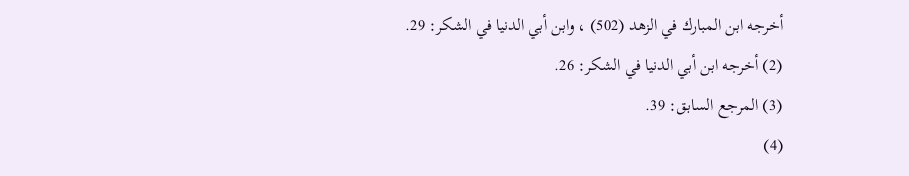أخرجه ابن المبارك في الزهد (502) ، وابن أبي الدنيا في الشكر: 29.
(2) أخرجه ابن أبي الدنيا في الشكر: 26.
(3) المرجع السابق: 39.
(4)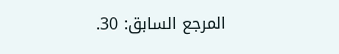المرجع السابق: 30.